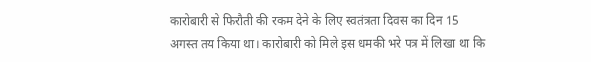कारोबारी से फिरौती की रकम देने के लिए स्वतंत्रता दिवस का दिन 15 अगस्त तय किया था। कारोबारी को मिले इस धमकी भरे पत्र में लिखा था कि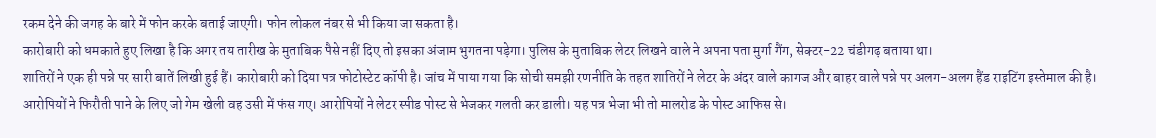रकम देने की जगह के बारे में फोन करके बताई जाएगी। फोन लोकल नंबर से भी किया जा सकता है।
कारोबारी को धमकाते हुए लिखा है कि अगर तय तारीख के मुताबिक पैसे नहीं दिए तो इसका अंजाम भुगतना पड़ेगा। पुलिस के मुताबिक लेटर लिखने वाले ने अपना पता मुर्गा गैंग, सेक्टर-22 चंडीगढ़ बताया था।
शातिरों ने एक ही पन्ने पर सारी बातें लिखी हुई हैं। कारोबारी को दिया पत्र फोटोस्टेट कॉपी है। जांच में पाया गया कि सोची समझी रणनीति के तहत शातिरों ने लेटर के अंदर वाले कागज और बाहर वाले पन्ने पर अलग-अलग हैंड राइटिंग इस्तेमाल की है।
आरोपियों ने फिरौती पाने के लिए जो गेम खेली वह उसी में फंस गए। आरोपियों ने लेटर स्पीड पोस्ट से भेजकर गलती कर डाली। यह पत्र भेजा भी तो मालरोड के पोस्ट आफिस से।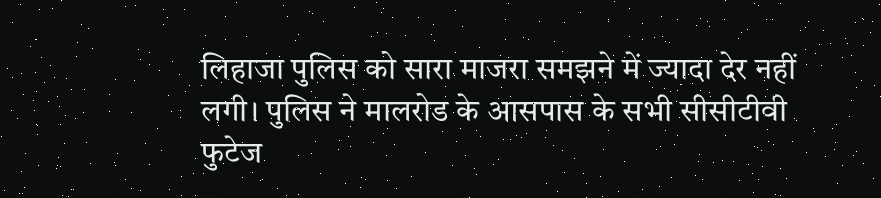लिहाजा पुलिस को सारा माजरा समझने में ज्यादा देर नहीं लगी। पुलिस ने मालरोड के आसपास के सभी सीसीटीवी फुटेज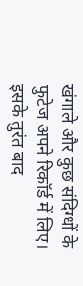खंगाले और कुछ संदिग्धों के फुटेज अपने रिकॉर्ड में लिए। इसके तुरंत बाद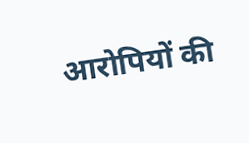आरोपियों की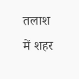तलाश में शहर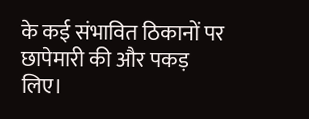के कई संभावित ठिकानों पर छापेमारी की और पकड़ लिए।